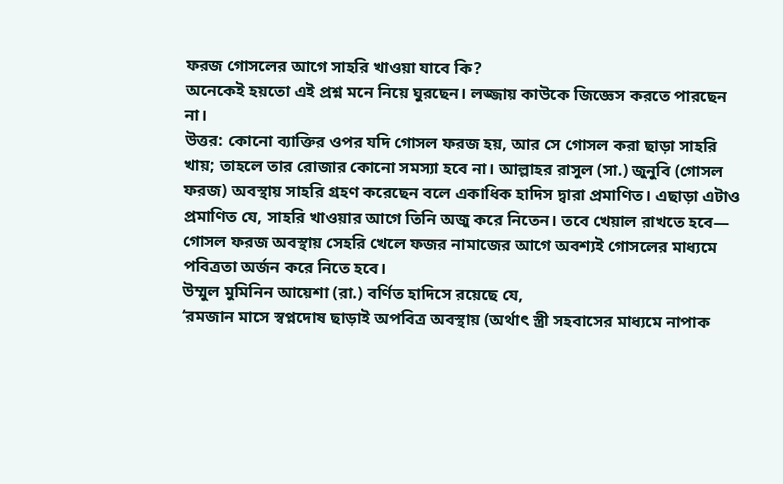ফরজ গোসলের আগে সাহরি খাওয়া যাবে কি?
অনেকেই হয়তো এই প্রশ্ন মনে নিয়ে ঘুরছেন। লজ্জায় কাউকে জিজ্ঞেস করতে পারছেন না।
উত্তর: কোনো ব্যাক্তির ওপর যদি গোসল ফরজ হয়, আর সে গোসল করা ছাড়া সাহরি খায়; তাহলে তার রোজার কোনো সমস্যা হবে না। আল্লাহর রাসুল (সা.) জুনুবি (গোসল ফরজ) অবস্থায় সাহরি গ্রহণ করেছেন বলে একাধিক হাদিস দ্বারা প্রমাণিত। এছাড়া এটাও প্রমাণিত যে, সাহরি খাওয়ার আগে তিনি অজু করে নিতেন। তবে খেয়াল রাখতে হবে— গোসল ফরজ অবস্থায় সেহরি খেলে ফজর নামাজের আগে অবশ্যই গোসলের মাধ্যমে পবিত্রতা অর্জন করে নিতে হবে।
উম্মুল মুমিনিন আয়েশা (রা.) বর্ণিত হাদিসে রয়েছে যে,
‘রমজান মাসে স্বপ্নদোষ ছাড়াই অপবিত্র অবস্থায় (অর্থাৎ স্ত্রী সহবাসের মাধ্যমে নাপাক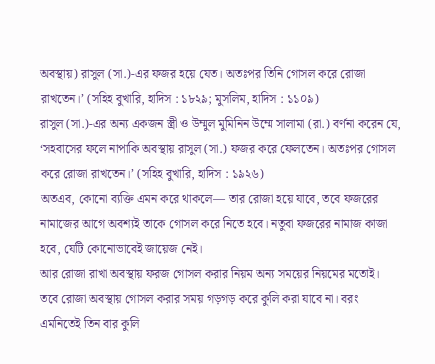অবস্থায়) রাসুল (সা.)-এর ফজর হয়ে যেত। অতঃপর তিনি গোসল করে রোজা রাখতেন।’ (সহিহ বুখারি, হাদিস : ১৮২৯; মুসলিম, হাদিস : ১১০৯)
রাসুল (সা.)-এর অন্য একজন স্ত্রী ও উম্মুল মুমিনিন উম্মে সালামা (রা.) বর্ণনা করেন যে, ‘সহবাসের ফলে নাপাকি অবস্থায় রাসুল (সা.) ফজর করে ফেলতেন। অতঃপর গোসল করে রোজা রাখতেন।’ (সহিহ বুখারি, হাদিস : ১৯২৬)
অতএব, কোনো ব্যক্তি এমন করে থাকলে— তার রোজা হয়ে যাবে, তবে ফজরের নামাজের আগে অবশ্যই তাকে গোসল করে নিতে হবে। নতুবা ফজরের নামাজ কাজা হবে, যেটি কোনোভাবেই জায়েজ নেই।
আর রোজা রাখা অবস্থায় ফরজ গোসল করার নিয়ম অন্য সময়ের নিয়মের মতোই। তবে রোজা অবস্থায় গোসল করার সময় গড়গড় করে কুলি করা যাবে না। বরং এমনিতেই তিন বার কুলি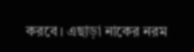করবে। এছাড়া নাকের নরম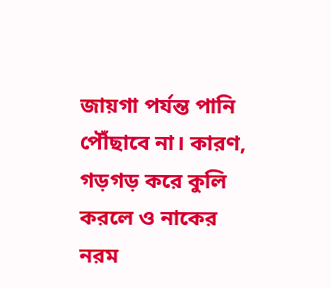জায়গা পর্যন্ত পানি পৌঁছাবে না। কারণ, গড়গড় করে কুলি করলে ও নাকের নরম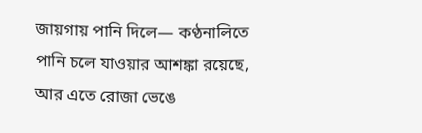জায়গায় পানি দিলে— কণ্ঠনালিতে পানি চলে যাওয়ার আশঙ্কা রয়েছে, আর এতে রোজা ভেঙে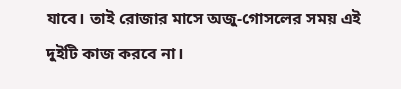যাবে। তাই রোজার মাসে অজু-গোসলের সময় এই দুইটি কাজ করবে না।